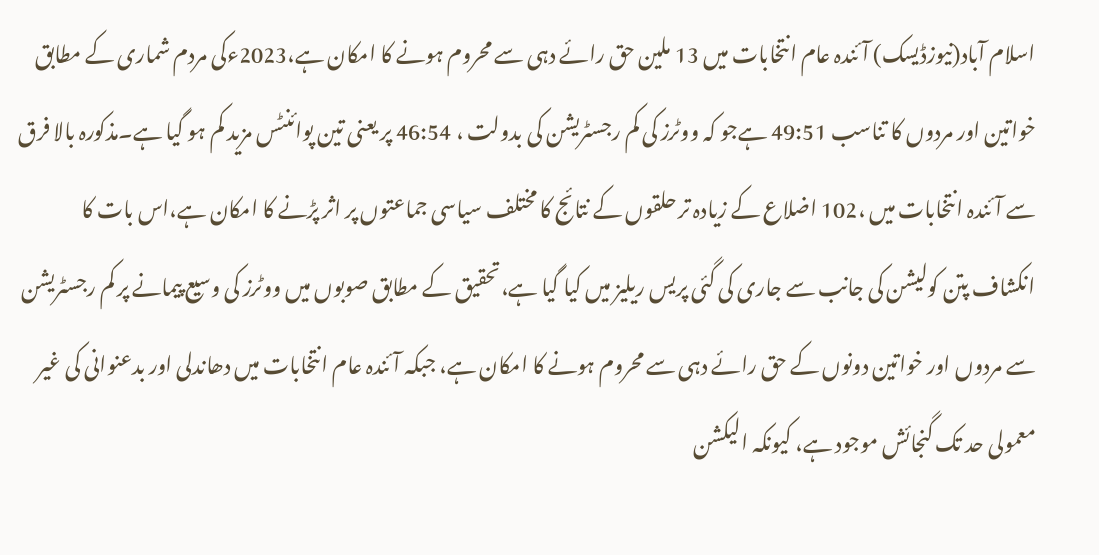اسلام آباد(نیوزڈیسک) آئندہ عام انتخابات میں 13 ملین حق رائے دہی سے محروم ہونے کا امکان ہے،2023ءکی مردم شماری کے مطابق خواتین اور مردوں کا تناسب 49:51 ہےجو کہ ووٹرز کی کم رجسٹریشن کی بدولت ، 46:54 پر یعنی تین پوائنٹس مزید کم ہو گیا ہے۔مذکورہ بالا فرق سے آئندہ انتخابات میں ،102 اضلاع کے زیادہ تر حلقوں کے نتائج کا مختلف سیاسی جماعتوں پر اثر پڑنے کا امکان ہے،اس بات کا انکشاف پتن کولیشن کی جانب سے جاری کی گئی پریس ریلیز میں کیا گیا ہے،تحقیق کے مطابق صوبوں میں ووٹرز کی وسیع پیمانے پر کم رجسٹریشن سے مردوں اور خواتین دونوں کے حق رائے دہی سے محروم ہونے کا امکان ہے، جبکہ آئندہ عام انتخابات میں دھاندلی اور بدعنوانی کی غیر معمولی حد تک گنجائش موجود ہے، کیونکہ الیکشن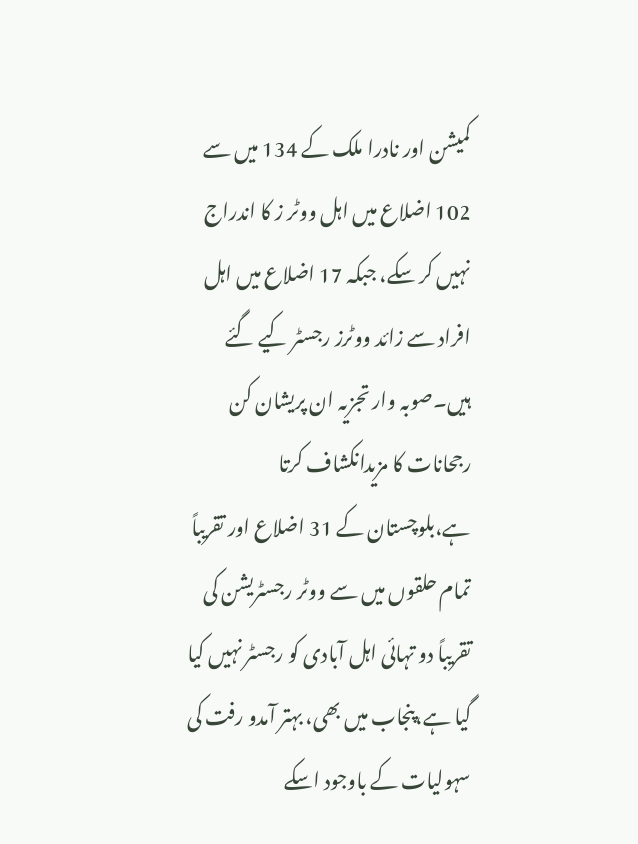کمیشن اور نادرا ملک کے 134 میں سے 102 اضلاع میں اہل ووٹر ز کا اندراج نہیں کر سکے، جبکہ 17 اضلاع میں اہل افراد سے زائد ووٹرز رجسٹر کیے گئے ہیں۔صوبہ وار تجزیہ ان پریشان کن رجحانات کا مزیدانکشاف کرتا ہے،بلوچستان کے 31 اضلاع اور تقریباً تمام حلقوں میں سے ووٹر رجسٹریشن کی تقریباً دو تہائی اہل آبادی کو رجسٹر نہیں کیا گیا ہے،پنجاب میں بھی، بہتر آمدو رفت کی سہولیات کے باوجود اسکے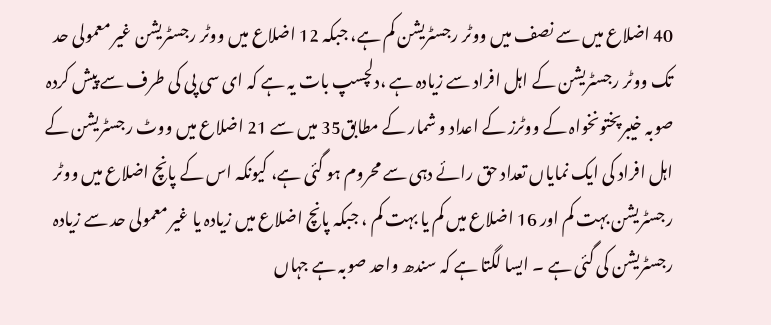40 اضلاع میں سے نصف میں ووٹر رجسٹریشن کم ہے، جبکہ 12 اضلاع میں ووٹر رجسٹریشن غیر معمولی حد تک ووٹر رجسٹریشن کے اہل افراد سے زیادہ ہے ،دلچسپ بات یہ ہے کہ ای سی پی کی طرف سے پیش کردہ صوبہ خیبرپختونخواہ کے ووٹرز کے اعداد و شمار کے مطابق35 میں سے 21 اضلاع میں ووٹ رجسٹریشن کے اہل افراد کی ایک نمایاں تعداد حق رائے دہی سے محروم ہو گئی ہے، کیونکہ اس کے پانچ اضلاع میں ووٹر رجسٹریشن بہت کم اور 16 اضلاع میں کم یا بہت کم ، جبکہ پانچ اضلاع میں زیادہ یا غیر معمولی حد سے زیادہ رجسٹریشن کی گئی ہے ۔ ایسا لگتا ہے کہ سندھ واحد صوبہ ہے جہاں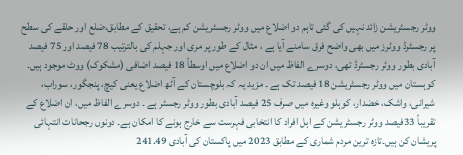ووٹر رجسٹریشن زائد نہیں کی گئی تاہم دو اضلاع میں ووٹر رجسٹریشن کم ہے، تحقیق کے مطابق،ضلع اور حلقے کی سطح پر رجسٹرڈ ووٹرز میں بھی واضح فرق سامنے آیا ہے ، مثال کے طور پر مری اور جہلم کی بالترتیب 78 فیصد اور 75 فیصد آبادی بطور ووٹر رجسٹرڈ تھی، دوسرے الفاظ میں ان دو اضلاع میں اوسطاً 18 فیصد اضافی (مشکوک) ووٹ موجود ہیں۔ کوہستان میں ووٹر رجسٹریشن 18 فیصد تک ہے ۔ مزید یہ کہ بلوچستان کے آٹھ اضلاع یعنی کیچ، پنجگور، سوراب، شیرانی، واشک، خضدار، کوہلو وغیرہ میں صرف 25 فیصد آبادی بطور ووٹر رجسٹر ہے ۔ دوسرے الفاظ میں، ان اضلاع کے تقریباً 33فیصد ووٹر رجسٹریشن کے اہل افراد کا انتخابی فہرست سے خارج ہونے کا امکان ہے۔ دونوں رجحانات انتہائی پریشان کن ہیں۔تازہ ترین مردم شماری کے مطابق 2023 میں پاکستان کی آبادی 241.49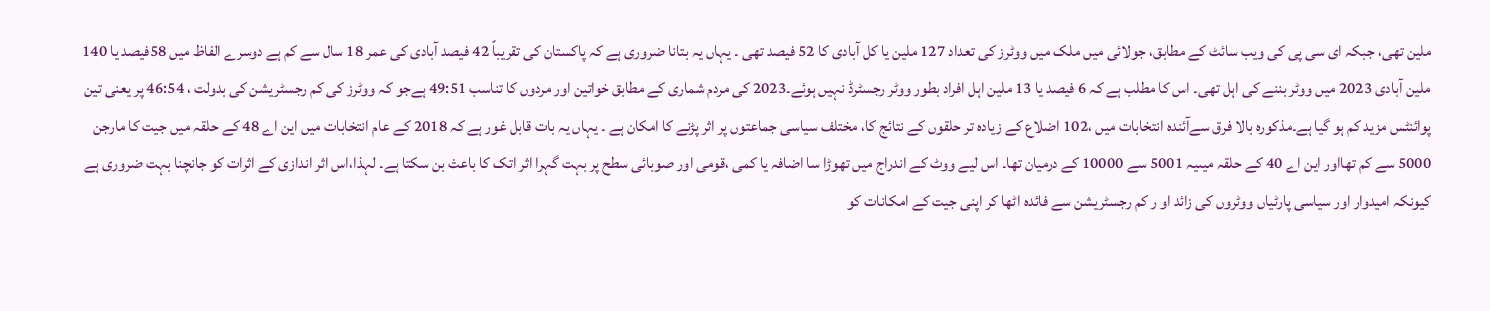ملین تھی، جبکہ ای سی پی کی ویب سائٹ کے مطابق، جولائی میں ملک میں ووٹرز کی تعداد 127 ملین یا کل آبادی کا 52 فیصد تھی ۔ یہاں یہ بتانا ضروری ہے کہ پاکستان کی تقریباً 42 فیصد آبادی کی عمر 18 سال سے کم ہے دوسرے الفاظ میں 58فیصد یا 140 ملین آبادی 2023 میں ووٹر بننے کی اہل تھی۔ اس کا مطلب ہے کہ 6 فیصد یا 13 ملین اہل افراد بطور ووٹر رجسٹرڈ نہیں ہوئے۔2023 کی مردم شماری کے مطابق خواتین اور مردوں کا تناسب 49:51 ہےجو کہ ووٹرز کی کم رجسٹریشن کی بدولت ، 46:54 پر یعنی تین پوائنٹس مزید کم ہو گیا ہے۔مذکورہ بالا فرق سےآئندہ انتخابات میں ،102 اضلاع کے زیادہ تر حلقوں کے نتائج کا، مختلف سیاسی جماعتوں پر اثر پڑنے کا امکان ہے ۔ یہاں یہ بات قابل غور ہے کہ 2018 کے عام انتخابات میں این اے 48 کے حلقہ میں جیت کا مارجن 5000 سے کم تھااور این اے 40 کے حلقہ میںیہ 5001 سے 10000 کے درمیان تھا۔ اس لیے ووٹ کے اندراج میں تھوڑا سا اضافہ یا کمی ،قومی اور صوبائی سطح پر بہت گہرا اثر اتک کا باعث بن سکتا ہے۔ لہذا،اس اثر اندازی کے اثرات کو جانچنا بہت ضروری ہے کیونکہ امیدوار اور سیاسی پارٹیاں ووٹروں کی زائد او ر کم رجسٹریشن سے فائدہ اٹھا کر اپنی جیت کے امکانات کو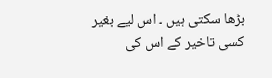بڑھا سکتی ہیں ۔ اس لیے بغیر کسی تاخیر کے اس کی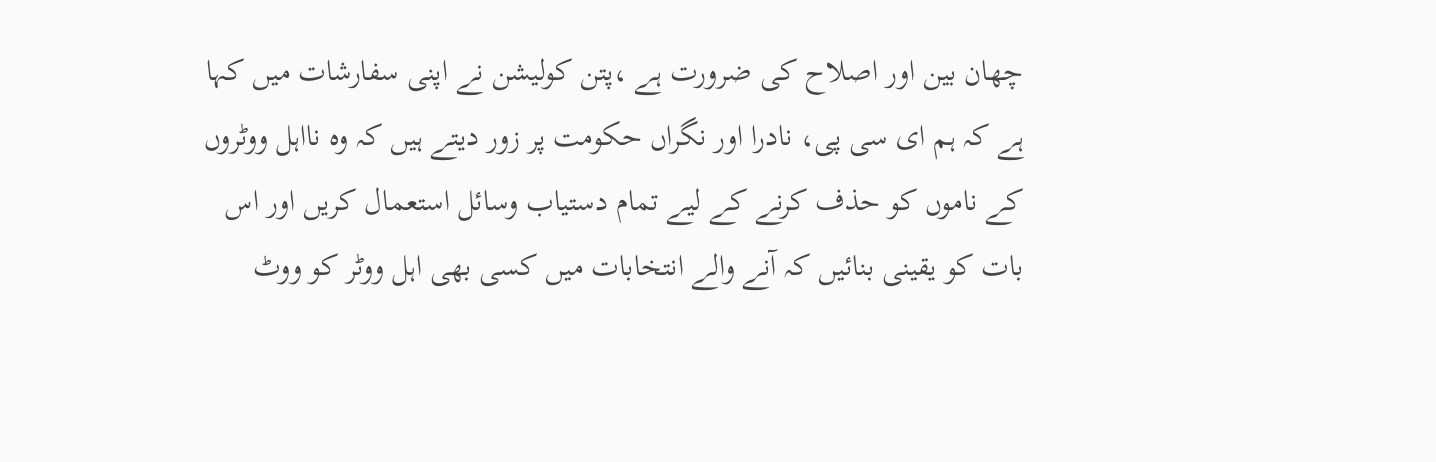چھان بین اور اصلاح کی ضرورت ہے ،پتن کولیشن نے اپنی سفارشات میں کہا ہے کہ ہم ای سی پی، نادرا اور نگراں حکومت پر زور دیتے ہیں کہ وہ نااہل ووٹروں کے ناموں کو حذف کرنے کے لیے تمام دستیاب وسائل استعمال کریں اور اس بات کو یقینی بنائیں کہ آنے والے انتخابات میں کسی بھی اہل ووٹر کو ووٹ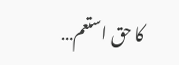کا حق استعم…